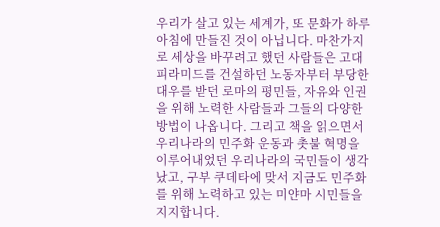우리가 살고 있는 세계가, 또 문화가 하루 아침에 만들진 것이 아닙니다. 마찬가지로 세상을 바꾸려고 했던 사람들은 고대 피라미드를 건설하던 노동자부터 부당한 대우를 받던 로마의 평민들, 자유와 인권을 위해 노력한 사람들과 그들의 다양한 방법이 나옵니다. 그리고 책을 읽으면서 우리나라의 민주화 운동과 촛불 혁명을 이루어내었던 우리나라의 국민들이 생각났고, 구부 쿠데타에 맞서 지금도 민주화를 위해 노력하고 있는 미얀마 시민들을 지지합니다.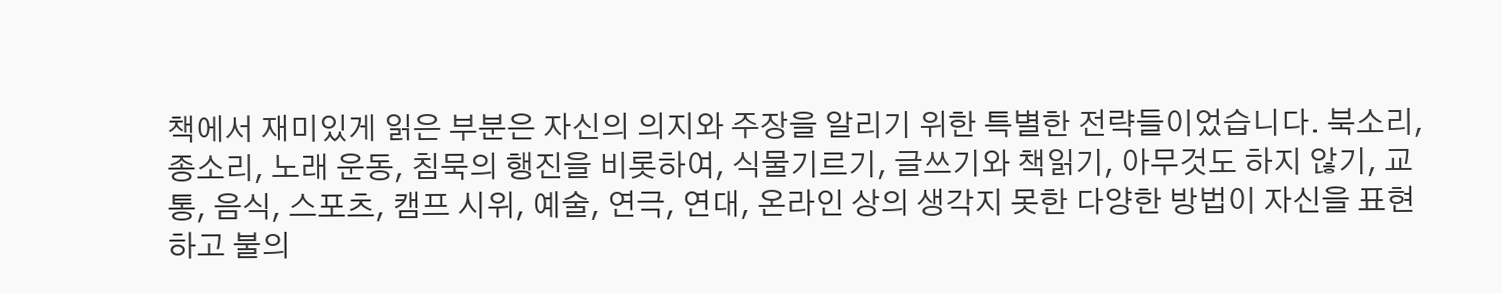책에서 재미있게 읽은 부분은 자신의 의지와 주장을 알리기 위한 특별한 전략들이었습니다. 북소리, 종소리, 노래 운동, 침묵의 행진을 비롯하여, 식물기르기, 글쓰기와 책읽기, 아무것도 하지 않기, 교통, 음식, 스포츠, 캠프 시위, 예술, 연극, 연대, 온라인 상의 생각지 못한 다양한 방법이 자신을 표현하고 불의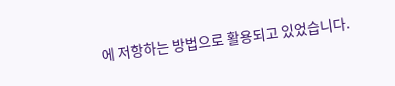에 저항하는 방법으로 활용되고 있었습니다.